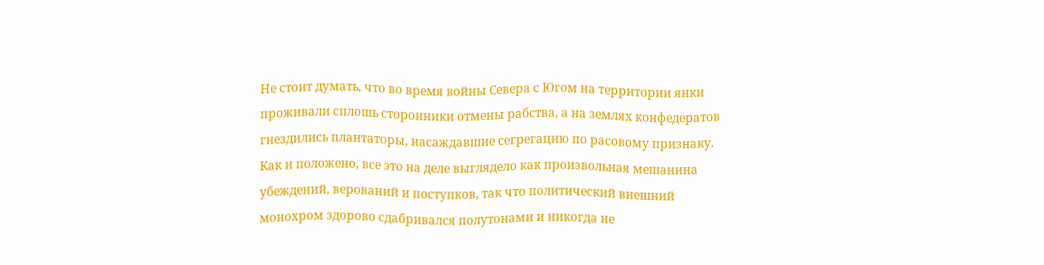Не стоит думать, что во время войны Севера с Югом на территории янки проживали сплошь сторонники отмены рабства, а на землях конфедератов гнездились плантаторы, насаждавшие сегрегацию по расовому признаку. Как и положено, все это на деле выглядело как произвольная мешанина убеждений, верований и поступков, так что политический внешний монохром здорово сдабривался полутонами и никогда не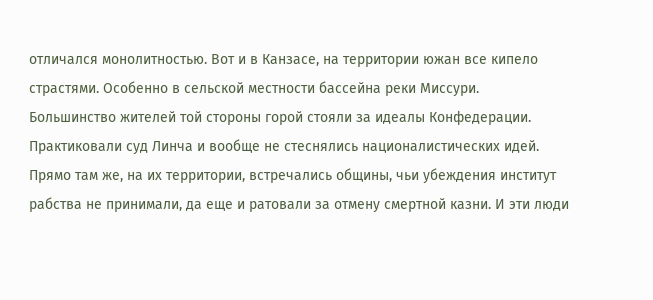отличался монолитностью. Вот и в Канзасе, на территории южан все кипело страстями. Особенно в сельской местности бассейна реки Миссури.
Большинство жителей той стороны горой стояли за идеалы Конфедерации. Практиковали суд Линча и вообще не стеснялись националистических идей. Прямо там же, на их территории, встречались общины, чьи убеждения институт рабства не принимали, да еще и ратовали за отмену смертной казни. И эти люди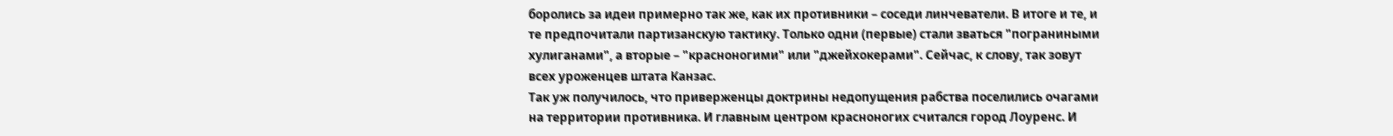боролись за идеи примерно так же, как их противники – соседи линчеватели. В итоге и те, и те предпочитали партизанскую тактику. Только одни (первые) стали зваться "пограниными хулиганами", а вторые – "красноногими" или "джейхокерами". Сейчас, к слову, так зовут всех уроженцев штата Канзас.
Так уж получилось, что приверженцы доктрины недопущения рабства поселились очагами на территории противника. И главным центром красноногих считался город Лоуренс. И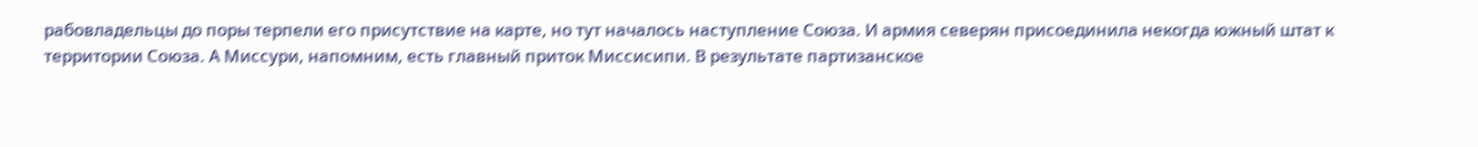рабовладельцы до поры терпели его присутствие на карте, но тут началось наступление Союза. И армия северян присоединила некогда южный штат к территории Союза. А Миссури, напомним, есть главный приток Миссисипи. В результате партизанское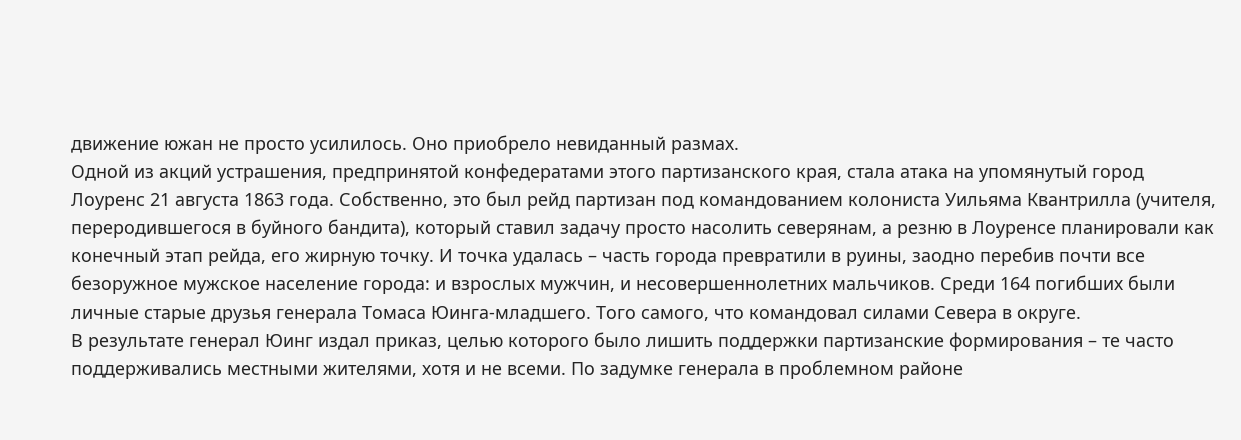движение южан не просто усилилось. Оно приобрело невиданный размах.
Одной из акций устрашения, предпринятой конфедератами этого партизанского края, стала атака на упомянутый город Лоуренс 21 августа 1863 года. Собственно, это был рейд партизан под командованием колониста Уильяма Квантрилла (учителя, переродившегося в буйного бандита), который ставил задачу просто насолить северянам, а резню в Лоуренсе планировали как конечный этап рейда, его жирную точку. И точка удалась – часть города превратили в руины, заодно перебив почти все безоружное мужское население города: и взрослых мужчин, и несовершеннолетних мальчиков. Среди 164 погибших были личные старые друзья генерала Томаса Юинга-младшего. Того самого, что командовал силами Севера в округе.
В результате генерал Юинг издал приказ, целью которого было лишить поддержки партизанские формирования – те часто поддерживались местными жителями, хотя и не всеми. По задумке генерала в проблемном районе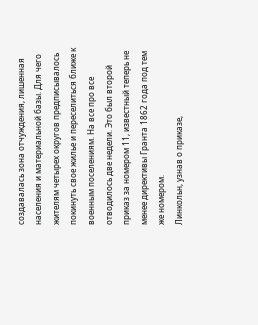создавалась зона отчуждения, лишенная населения и материальной базы. Для чего жителям четырех округов предписывалось покинуть свое жилье и переселиться ближе к военным поселениям. На все про все отводилось две недели. Это был второй приказ за номером 11, известный теперь не менее директивы Гранта 1862 года под тем же номером.
Линкольн, узнав о приказе,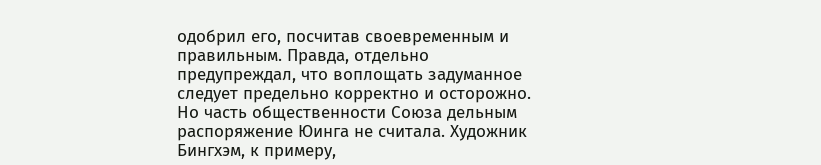одобрил его, посчитав своевременным и правильным. Правда, отдельно предупреждал, что воплощать задуманное следует предельно корректно и осторожно. Но часть общественности Союза дельным распоряжение Юинга не считала. Художник Бингхэм, к примеру,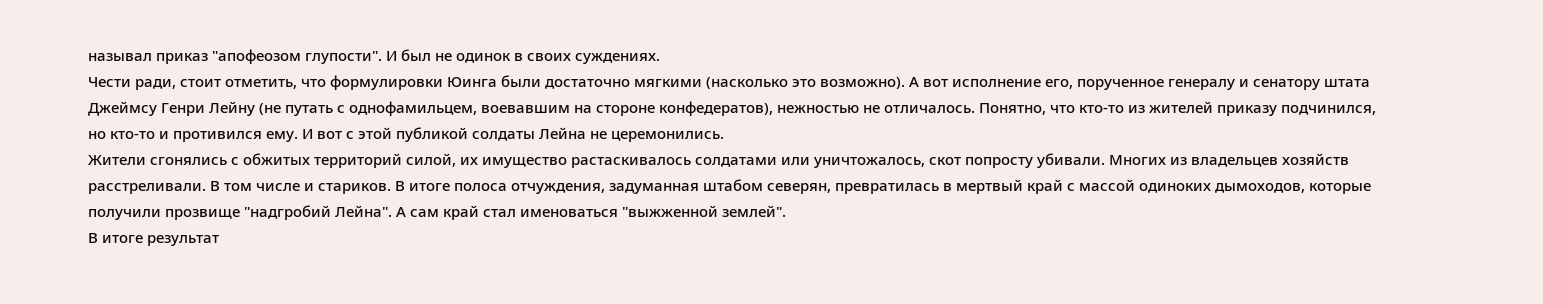называл приказ "апофеозом глупости". И был не одинок в своих суждениях.
Чести ради, стоит отметить, что формулировки Юинга были достаточно мягкими (насколько это возможно). А вот исполнение его, порученное генералу и сенатору штата Джеймсу Генри Лейну (не путать с однофамильцем, воевавшим на стороне конфедератов), нежностью не отличалось. Понятно, что кто-то из жителей приказу подчинился, но кто-то и противился ему. И вот с этой публикой солдаты Лейна не церемонились.
Жители сгонялись с обжитых территорий силой, их имущество растаскивалось солдатами или уничтожалось, скот попросту убивали. Многих из владельцев хозяйств расстреливали. В том числе и стариков. В итоге полоса отчуждения, задуманная штабом северян, превратилась в мертвый край с массой одиноких дымоходов, которые получили прозвище "надгробий Лейна". А сам край стал именоваться "выжженной землей".
В итоге результат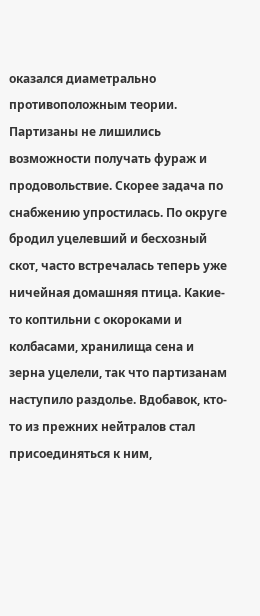оказался диаметрально противоположным теории. Партизаны не лишились возможности получать фураж и продовольствие. Скорее задача по снабжению упростилась. По округе бродил уцелевший и бесхозный скот, часто встречалась теперь уже ничейная домашняя птица. Какие-то коптильни с окороками и колбасами, хранилища сена и зерна уцелели, так что партизанам наступило раздолье. Вдобавок, кто-то из прежних нейтралов стал присоединяться к ним,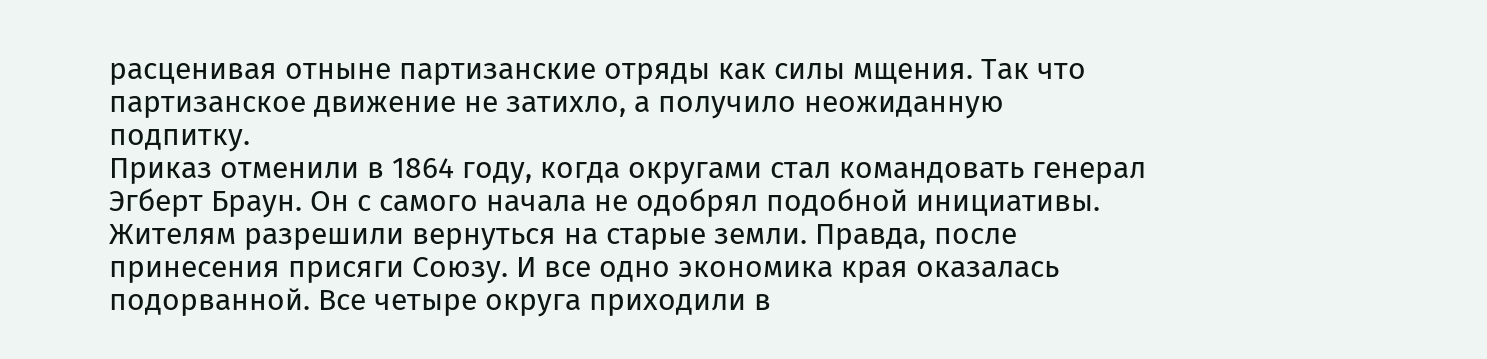расценивая отныне партизанские отряды как силы мщения. Так что партизанское движение не затихло, а получило неожиданную подпитку.
Приказ отменили в 1864 году, когда округами стал командовать генерал Эгберт Браун. Он с самого начала не одобрял подобной инициативы. Жителям разрешили вернуться на старые земли. Правда, после принесения присяги Союзу. И все одно экономика края оказалась подорванной. Все четыре округа приходили в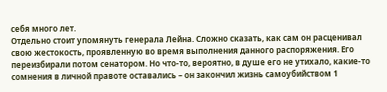себя много лет.
Отдельно стоит упомянуть генерала Лейна. Сложно сказать, как сам он расценивал свою жестокость, проявленную во время выполнения данного распоряжения. Его переизбирали потом сенатором. Но что-то, вероятно, в душе его не утихало, какие-то сомнения в личной правоте оставались – он закончил жизнь самоубийством 1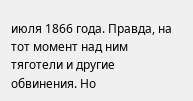июля 1866 года. Правда, на тот момент над ним тяготели и другие обвинения. Но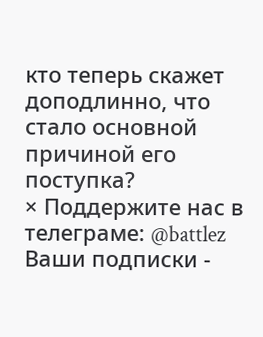кто теперь скажет доподлинно, что стало основной причиной его поступка?
× Поддержите нас в телеграме: @battlez
Ваши подписки -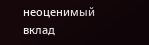неоценимый вклад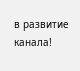в развитие канала!